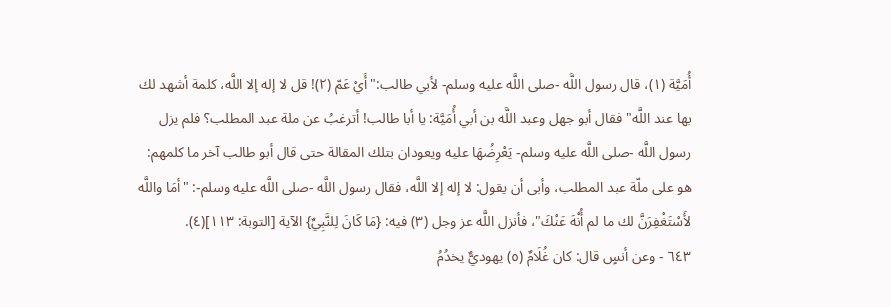أُمَيَّة (١)، قال رسول اللَّه -صلى اللَّه عليه وسلم- لأبي طالب:"أَيْ عَمّ (٢)! قل لا إله إلا اللَّه، كلمة أشهد لك بها عند اللَّه" فقال أبو جهل وعبد اللَّه بن أبي أُمَيَّة: يا أبا طالب! أترغبُ عن ملة عبد المطلب؟ فلم يزل رسول اللَّه -صلى اللَّه عليه وسلم- يَعْرِضُهَا عليه ويعودان بتلك المقالة حتى قال أبو طالب آخر ما كلمهم: هو على ملّة عبد المطلب، وأبى أن يقول: لا إله إلا اللَّه، فقال رسول اللَّه -صلى اللَّه عليه وسلم-: "أمَا واللَّه لأَسْتَغْفِرَنَّ لك ما لم أُنْهَ عَنْكَ"، فأنزل اللَّه عز وجل (٣) فيه: {مَا كَانَ لِلنَّبِيِّ} الآية [التوبة: ١١٣](٤).
٦٤٣ - وعن أنسٍ قال: كان غُلَامٌ (٥) يهوديٌّ يخدُمُ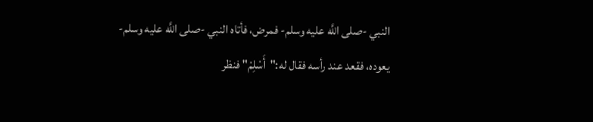النبي -صلى اللَّه عليه وسلم- فمرض، فأتاه النبي -صلى اللَّه عليه وسلم- يعوده، فقعد عند رأسه فقال له:"أَسْلِمْ" فنظر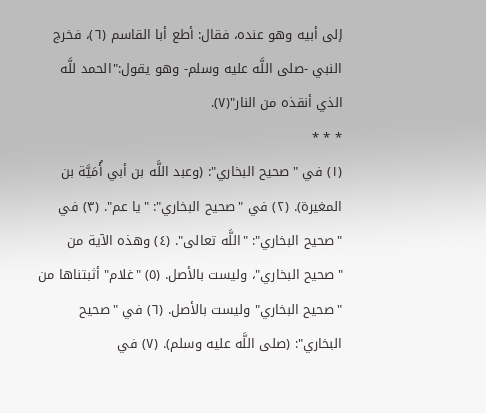إلى أبيه وهو عنده، فقال: أطع أبا القاسم (٦)، فخرج النبي -صلى اللَّه عليه وسلم- وهو يقول:"الحمد للَّه الذي أنقذه من النار"(٧).
* * *
(١) في "صحيح البخاري": (وعبد اللَّه بن أبي أُمَيَّة بن المغيرة). (٢) في "صحيح البخاري": "يا عم". (٣) في "صحيح البخاري": "اللَّه تعالى". (٤) وهذه الآية من "صحيح البخاري"، وليست بالأصل. (٥) "غلام" أثبتناها من "صحيح البخاري" وليست بالأصل. (٦) في "صحيح البخاري": (صلى اللَّه عليه وسلم). (٧) في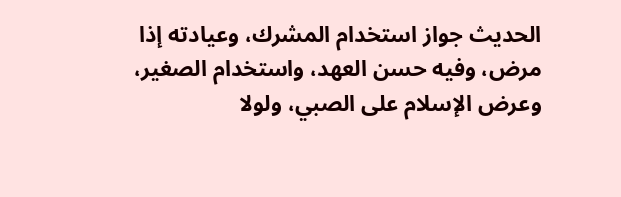الحديث جواز استخدام المشرك، وعيادته إذا مرض، وفيه حسن العهد، واستخدام الصغير، وعرض الإسلام على الصبي، ولولا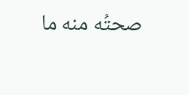صحتُه منه ما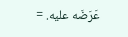عَرَضَه عليه. =